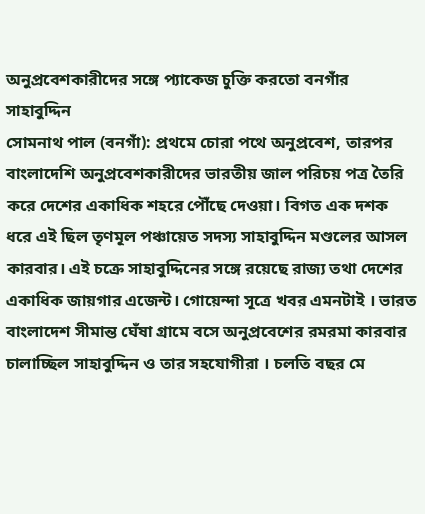অনুপ্রবেশকারীদের সঙ্গে প্যাকেজ চুক্তি করতো বনগাঁর সাহাবুদ্দিন
সোমনাথ পাল (বনগাঁ): প্রথমে চোরা পথে অনুপ্রবেশ, তারপর বাংলাদেশি অনুপ্রবেশকারীদের ভারতীয় জাল পরিচয় পত্র তৈরি করে দেশের একাধিক শহরে পৌঁছে দেওয়া। বিগত এক দশক ধরে এই ছিল তৃণমূল পঞ্চায়েত সদস্য সাহাবুদ্দিন মণ্ডলের আসল কারবার। এই চক্রে সাহাবুদ্দিনের সঙ্গে রয়েছে রাজ্য তথা দেশের একাধিক জায়গার এজেন্ট। গোয়েন্দা সূত্রে খবর এমনটাই । ভারত বাংলাদেশ সীমান্ত ঘেঁষা গ্রামে বসে অনুপ্রবেশের রমরমা কারবার চালাচ্ছিল সাহাবুদ্দিন ও তার সহযোগীরা । চলতি বছর মে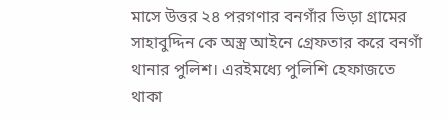মাসে উত্তর ২৪ পরগণার বনগাঁর ভিড়া গ্রামের সাহাবুদ্দিন কে অস্ত্র আইনে গ্রেফতার করে বনগাঁ থানার পুলিশ। এরইমধ্যে পুলিশি হেফাজতে থাকা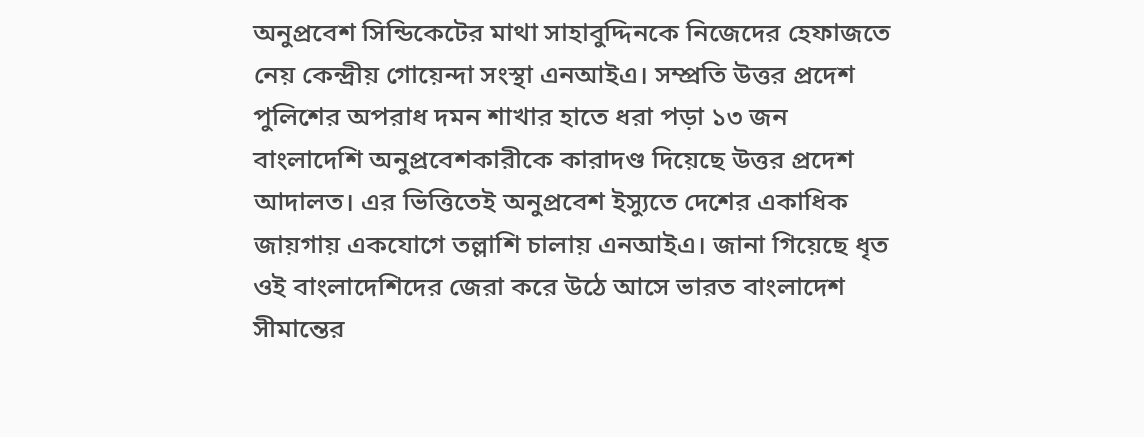অনুপ্রবেশ সিন্ডিকেটের মাথা সাহাবুদ্দিনকে নিজেদের হেফাজতে নেয় কেন্দ্রীয় গোয়েন্দা সংস্থা এনআইএ। সম্প্রতি উত্তর প্রদেশ পুলিশের অপরাধ দমন শাখার হাতে ধরা পড়া ১৩ জন বাংলাদেশি অনুপ্রবেশকারীকে কারাদণ্ড দিয়েছে উত্তর প্রদেশ আদালত। এর ভিত্তিতেই অনুপ্রবেশ ইস্যুতে দেশের একাধিক জায়গায় একযোগে তল্লাশি চালায় এনআইএ। জানা গিয়েছে ধৃত ওই বাংলাদেশিদের জেরা করে উঠে আসে ভারত বাংলাদেশ সীমান্তের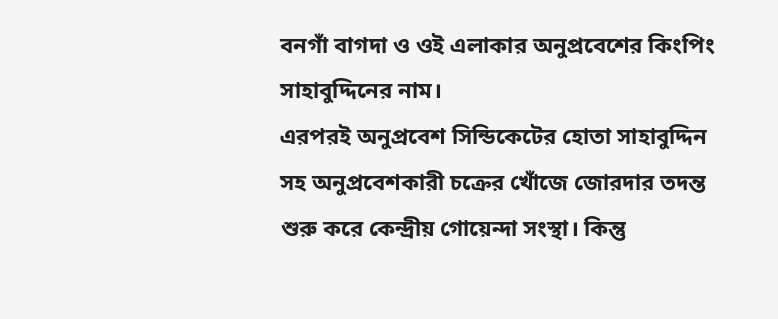বনগাঁ বাগদা ও ওই এলাকার অনুপ্রবেশের কিংপিং সাহাবুদ্দিনের নাম।
এরপরই অনুপ্রবেশ সিন্ডিকেটের হোতা সাহাবুদ্দিন সহ অনুপ্রবেশকারী চক্রের খোঁজে জোরদার তদন্ত শুরু করে কেন্দ্রীয় গোয়েন্দা সংস্থা। কিন্তু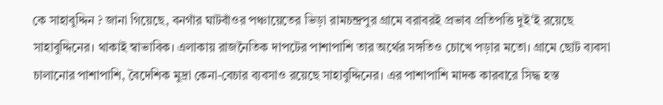কে সাহাবুদ্দিন ? জানা গিয়েছে, বনগাঁর ঘাটবাঁওর পঞ্চায়েতের ভিড়া রামচন্দ্রপুর গ্রামে বরাবরই প্রভাব প্রতিপত্তি দুই'ই রয়েছে সাহাবুদ্দিনের। থাকাই স্বাভাবিক। এলাকায় রাজনৈতিক দাপটের পাশাপাশি তার অর্থের সঙ্গতিও চোখে পড়ার মতো। গ্রামে ছোট ব্যবসা চালানোর পাশাপাশি, বৈদেশিক মুদ্রা কেনা-বেচার ব্যবসাও রয়েছে সাহাবুদ্দিনের। এর পাশাপাশি মাদক কারবারে সিদ্ধ হস্ত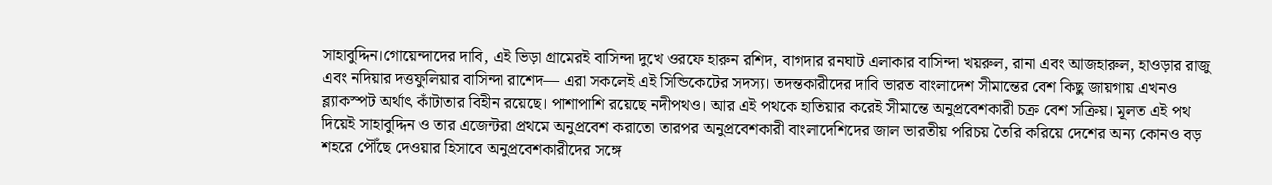সাহাবুদ্দিন।গোয়েন্দাদের দাবি, এই ভিড়া গ্রামেরই বাসিন্দা দুখে ওরফে হারুন রশিদ, বাগদার রনঘাট এলাকার বাসিন্দা খয়রুল, রানা এবং আজহারুল, হাওড়ার রাজু এবং নদিয়ার দত্তফুলিয়ার বাসিন্দা রাশেদ— এরা সকলেই এই সিন্ডিকেটের সদস্য। তদন্তকারীদের দাবি ভারত বাংলাদেশ সীমান্তের বেশ কিছু জায়গায় এখনও ব্ল্যাকস্পট অর্থাৎ কাঁটাতার বিহীন রয়েছে। পাশাপাশি রয়েছে নদীপথও। আর এই পথকে হাতিয়ার করেই সীমান্তে অনুপ্রবেশকারী চক্র বেশ সক্রিয়। মূলত এই পথ দিয়েই সাহাবুদ্দিন ও তার এজেন্টরা প্রথমে অনুপ্রবেশ করাতো তারপর অনুপ্রবেশকারী বাংলাদেশিদের জাল ভারতীয় পরিচয় তৈরি করিয়ে দেশের অন্য কোনও বড় শহরে পৌঁছে দেওয়ার হিসাবে অনুপ্রবেশকারীদের সঙ্গে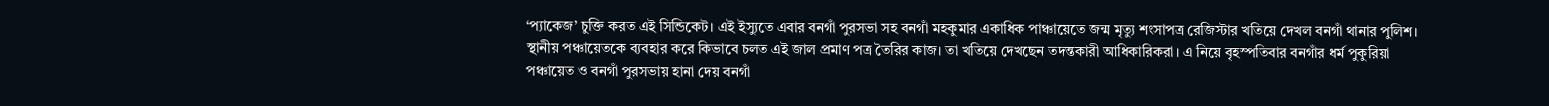‘প্যাকেজ’ চুক্তি করত এই সিন্ডিকেট। এই ইস্যুতে এবার বনগাঁ পুরসভা সহ বনগাঁ মহকুমার একাধিক পাঞ্চায়েতে জন্ম মৃত্যু শংসাপত্র রেজিস্টার খতিয়ে দেখল বনগাঁ থানার পুলিশ। স্থানীয় পঞ্চায়েতকে ব্যবহার করে কিভাবে চলত এই জাল প্রমাণ পত্র তৈরির কাজ। তা খতিয়ে দেখছেন তদন্তকারী আধিকারিকরা। এ নিয়ে বৃহস্পতিবার বনগাঁর ধর্ম পুকুরিয়া পঞ্চায়েত ও বনগাঁ পুরসভায় হানা দেয় বনগাঁ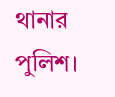থানার পুলিশ।